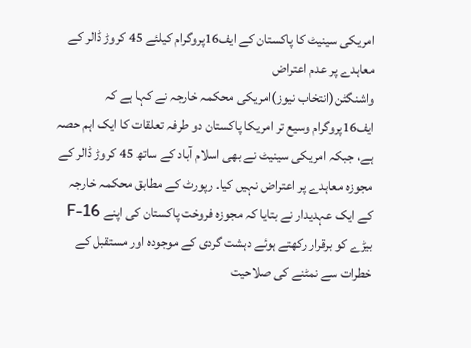امریکی سینیٹ کا پاکستان کے ایف16پروگرام کیلئے 45 کروڑ ڈالر کے معاہدے پر عدم اعتراض
واشنگٹن(انتخاب نیوز)امریکی محکمہ خارجہ نے کہا ہے کہ ایف16پروگرام وسیع تر امریکا پاکستان دو طرفہ تعلقات کا ایک اہم حصہ ہے، جبکہ امریکی سینیٹ نے بھی اسلام آباد کے ساتھ 45 کروڑ ڈالر کے مجوزہ معاہدے پر اعتراض نہیں کیا۔ رپورٹ کے مطابق محکمہ خارجہ کے ایک عہدیدار نے بتایا کہ مجوزہ فروخت پاکستان کی اپنے F-16 بیڑے کو برقرار رکھتے ہوئے دہشت گردی کے موجودہ اور مستقبل کے خطرات سے نمٹنے کی صلاحیت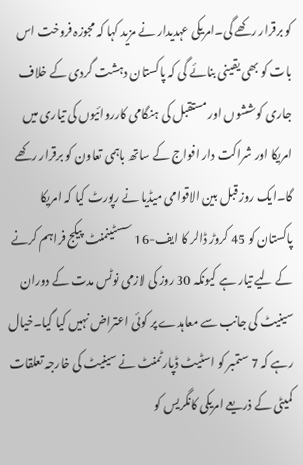کو برقرار رکھے گی۔امریکی عہدیدار نے مزید کہا کہ مجوزہ فروخت اس بات کو بھی یقینی بنائے گی کہ پاکستان دہشت گردی کے خلاف جاری کوششوں اور مستقبل کی ہنگامی کارروائیوں کی تیاری میں امریکا اور شراکت دار افواج کے ساتھ باہمی تعاون کو برقرار رکھے گا۔ایک روز قبل بین الاقوامی میڈیا نے رپورٹ کیا کہ امریکا پاکستان کو 45 کروڑ ڈالر کا ایف-16 سسٹینمنٹ پیکج فراہم کرنے کے لیے تیار ہے کیونکہ 30 روز کی لازمی نوٹس مدت کے دوران سینیٹ کی جانب سے معاہدے پر کوئی اعتراض نہیں کیا گیا۔خیال رہے کہ 7 ستمبر کو اسٹیٹ ڈپارٹمنٹ نے سینیٹ کی خارجہ تعلقات کمیٹی کے ذریعے امریکی کانگریس کو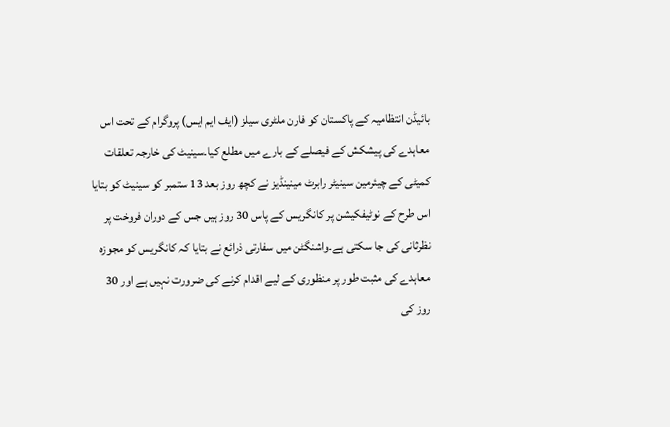بائیڈن انتظامیہ کے پاکستان کو فارن ملٹری سیلز (ایف ایم ایس) پروگرام کے تحت اس معاہدے کی پیشکش کے فیصلے کے بارے میں مطلع کیا۔سینیٹ کی خارجہ تعلقات کمیٹی کے چیئرمین سینیٹر رابرٹ مینینڈیز نے کچھ روز بعد 13 ستمبر کو سینیٹ کو بتایا اس طرح کے نوٹیفکیشن پر کانگریس کے پاس 30 روز ہیں جس کے دوران فروخت پر نظرثانی کی جا سکتی ہے۔واشنگٹن میں سفارتی ذرائع نے بتایا کہ کانگریس کو مجوزہ معاہدے کی مثبت طور پر منظوری کے لیے اقدام کرنے کی ضرورت نہیں ہے اور 30 روز کی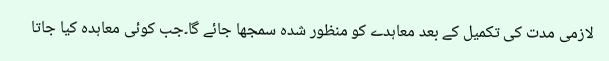لازمی مدت کی تکمیل کے بعد معاہدے کو منظور شدہ سمجھا جائے گا۔جب کوئی معاہدہ کیا جاتا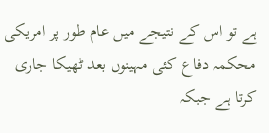ہے تو اس کے نتیجے میں عام طور پر امریکی محکمہ دفاع کئی مہینوں بعد ٹھیکا جاری کرتا ہے جبکہ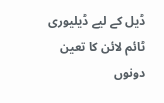ڈیل کے لیے ڈیلیوری ٹائم لائن کا تعین دونوں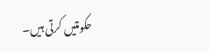حکومتیں کرتی ہیں۔